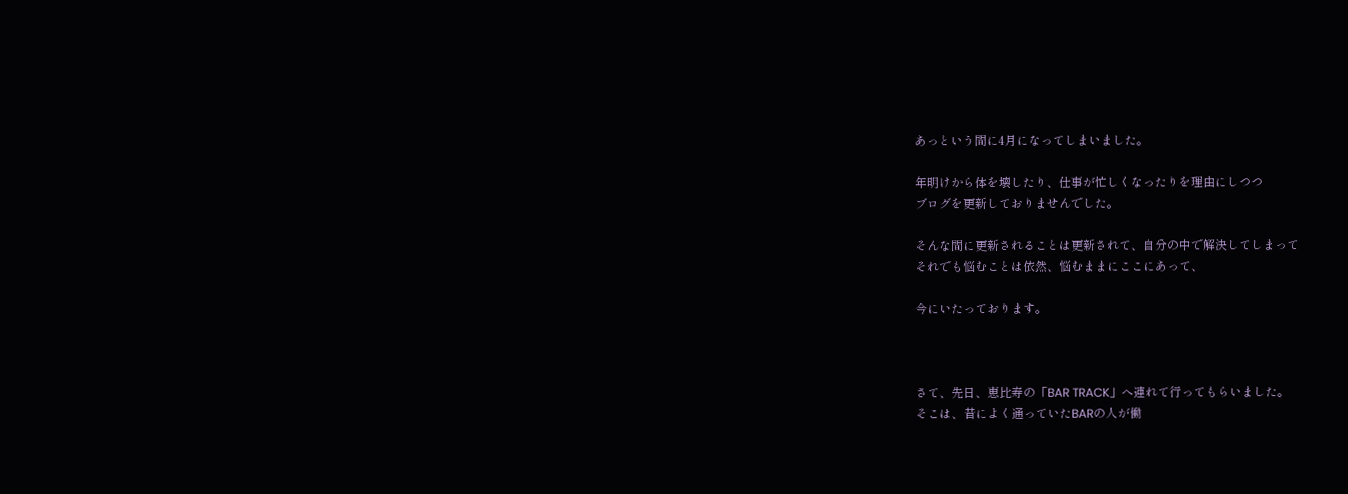あっという間に4月になってしまいました。

年明けから体を壊したり、仕事が忙しくなったりを理由にしつつ
ブログを更新しておりませんでした。

そんな間に更新されることは更新されて、自分の中で解決してしまって
それでも悩むことは依然、悩むままにここにあって、

今にいたっております。



さて、先日、恵比寿の「BAR TRACK」へ連れて行ってもらいました。
そこは、昔によく通っていたBARの人が働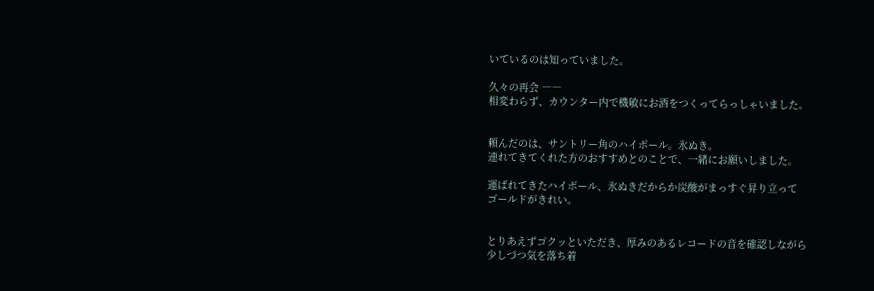いているのは知っていました。

久々の再会 ――
相変わらず、カウンター内で機敏にお酒をつくってらっしゃいました。


頼んだのは、サントリー角のハイボール。氷ぬき。
連れてきてくれた方のおすすめとのことで、一緒にお願いしました。

運ばれてきたハイボール、氷ぬきだからか炭酸がまっすぐ昇り立って
ゴールドがきれい。


とりあえずゴクッといただき、厚みのあるレコードの音を確認しながら
少しづつ気を落ち着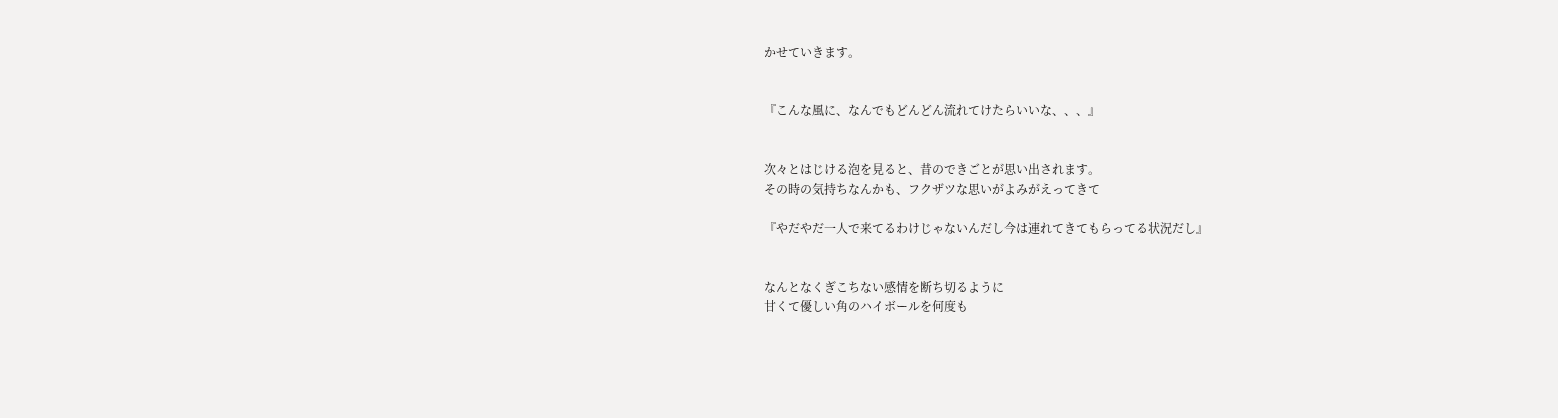かせていきます。


『こんな風に、なんでもどんどん流れてけたらいいな、、、』


次々とはじける泡を見ると、昔のできごとが思い出されます。
その時の気持ちなんかも、フクザツな思いがよみがえってきて

『やだやだ一人で来てるわけじゃないんだし今は連れてきてもらってる状況だし』


なんとなくぎこちない感情を断ち切るように
甘くて優しい角のハイボールを何度も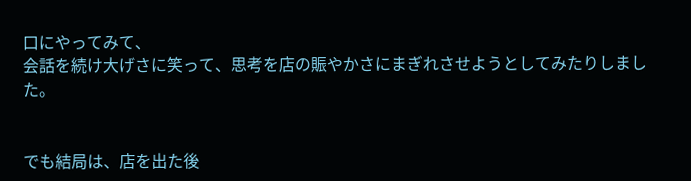口にやってみて、
会話を続け大げさに笑って、思考を店の賑やかさにまぎれさせようとしてみたりしました。


でも結局は、店を出た後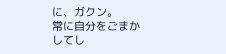に、ガクン。
常に自分をごまかしてし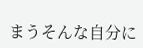まうそんな自分に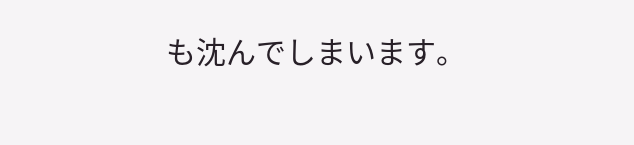も沈んでしまいます。